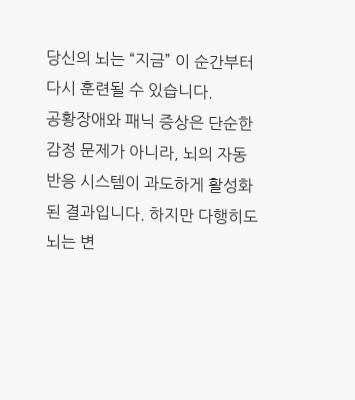당신의 뇌는 “지금” 이 순간부터 다시 훈련될 수 있습니다.
공황장애와 패닉 증상은 단순한 감정 문제가 아니라, 뇌의 자동 반응 시스템이 과도하게 활성화된 결과입니다. 하지만 다행히도 뇌는 변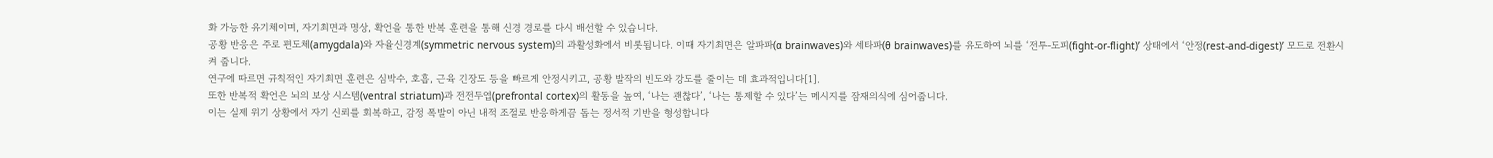화 가능한 유기체이며, 자기최면과 명상, 확언을 통한 반복 훈련을 통해 신경 경로를 다시 배선할 수 있습니다.
공황 반응은 주로 편도체(amygdala)와 자율신경계(symmetric nervous system)의 과활성화에서 비롯됩니다. 이때 자기최면은 알파파(α brainwaves)와 세타파(θ brainwaves)를 유도하여 뇌를 ‘전투-도피(fight-or-flight)’ 상태에서 ‘안정(rest-and-digest)’ 모드로 전환시켜 줍니다.
연구에 따르면 규칙적인 자기최면 훈련은 심박수, 호흡, 근육 긴장도 등을 빠르게 안정시키고, 공황 발작의 빈도와 강도를 줄이는 데 효과적입니다[1].
또한 반복적 확언은 뇌의 보상 시스템(ventral striatum)과 전전두엽(prefrontal cortex)의 활동을 높여, ‘나는 괜찮다’, ‘나는 통제할 수 있다’는 메시지를 잠재의식에 심어줍니다.
이는 실제 위기 상황에서 자기 신뢰를 회복하고, 감정 폭발이 아닌 내적 조절로 반응하게끔 돕는 정서적 기반을 형성합니다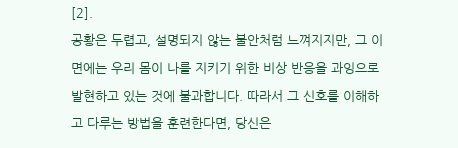[2].
공황은 두렵고, 설명되지 않는 불안처럼 느껴지지만, 그 이면에는 우리 몸이 나를 지키기 위한 비상 반응을 과잉으로 발현하고 있는 것에 불과합니다. 따라서 그 신호를 이해하고 다루는 방법을 훈련한다면, 당신은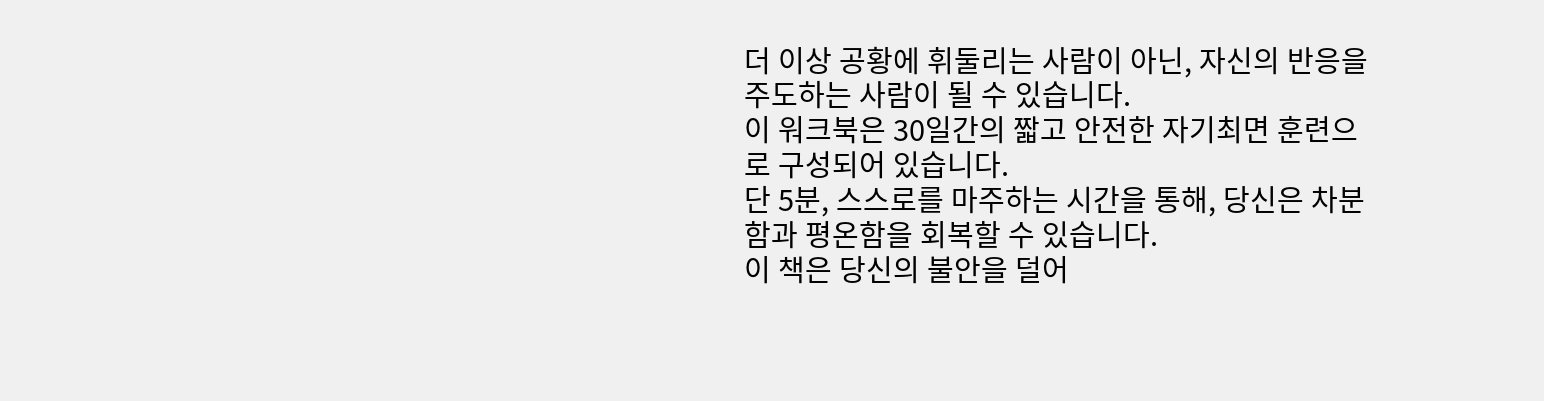더 이상 공황에 휘둘리는 사람이 아닌, 자신의 반응을 주도하는 사람이 될 수 있습니다.
이 워크북은 30일간의 짧고 안전한 자기최면 훈련으로 구성되어 있습니다.
단 5분, 스스로를 마주하는 시간을 통해, 당신은 차분함과 평온함을 회복할 수 있습니다.
이 책은 당신의 불안을 덜어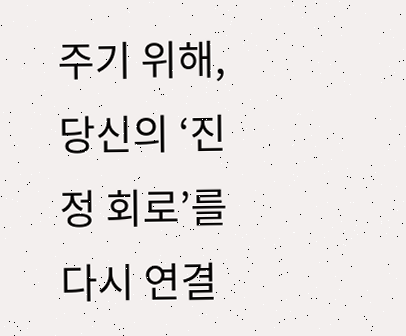주기 위해, 당신의 ‘진정 회로’를 다시 연결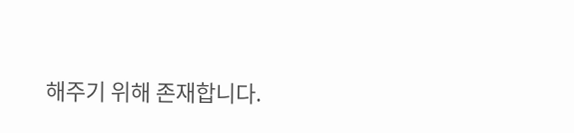해주기 위해 존재합니다.